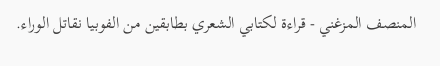المنصف المزغني - قراءة لكتابي الشعري بطابقين من الفوبيا نقاتل الوراء.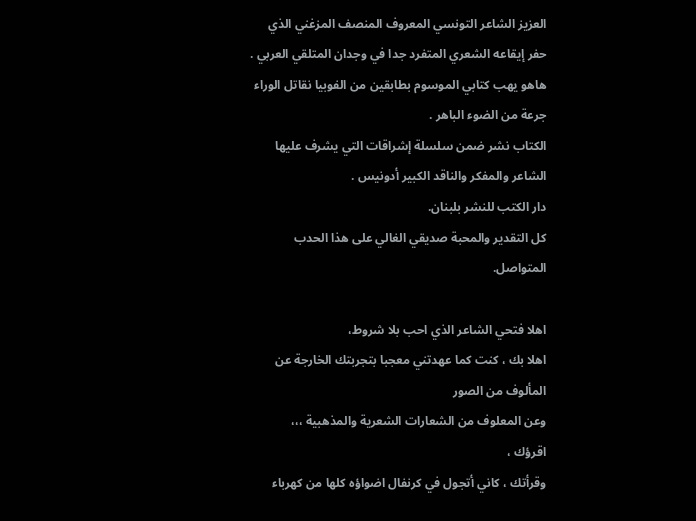العزيز الشاعر التونسي المعروف المنصف المزغني الذي حفر إيقاعه الشعري المتفرد جدا في وجدان المتلقي العربي .
هاهو يهب كتابي الموسوم بطابقين من الفوبيا نقاتل الوراء جرعة من الضوء الباهر .
الكتاب نشر ضمن سلسلة إشراقات التي يشرف عليها الشاعر والمفكر والناقد الكبير أدونيس .
دار الكتب للنشر بلبنان.
كل التقدير والمحبة صديقي الغالي على هذا الحدب المتواصل.

اهلا فتحي الشاعر الذي احب بلا شروط،
اهلا بك ، كنت كما عهدتني معجبا بتجربتك الخارجة عن المألوف من الصور
وعن المعلوف من الشعارات الشعرية والمذهبية ،،،
اقرؤك ،
وقرأتك ، كاني أتجول في كرنفال اضواؤه كلها من كهرباء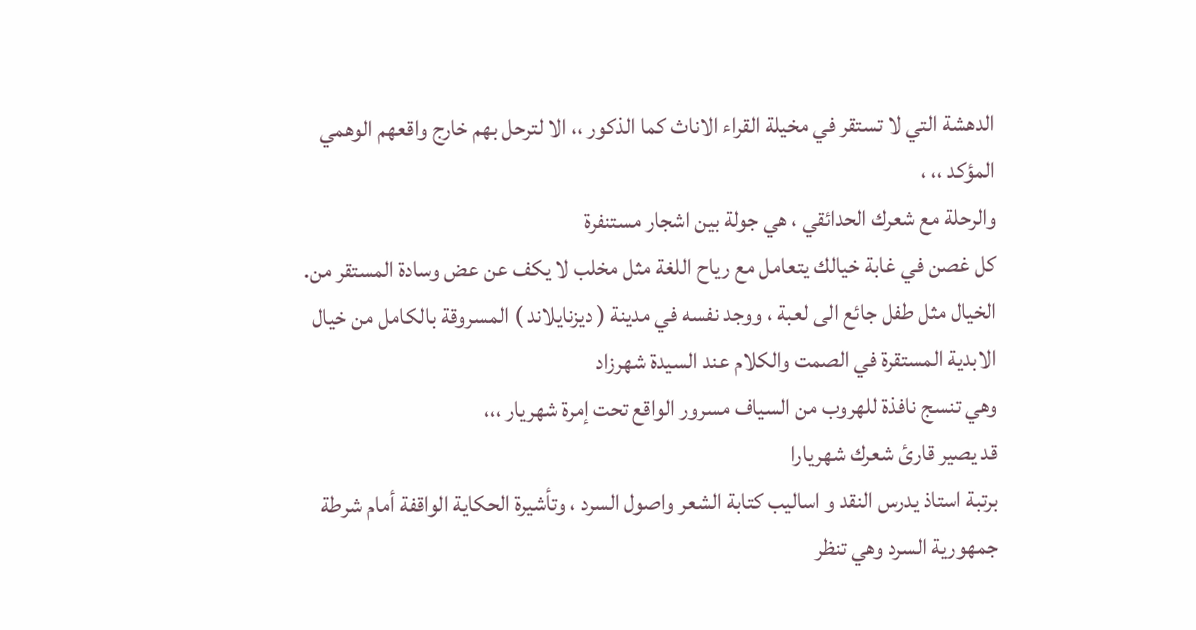الدهشة التي لا تستقر في مخيلة القراء الاناث كما الذكور ،، الا لترحل بهم خارج واقعهم الوهمي المؤكد ،، ،
والرحلة مع شعرك الحدائقي ، هي جولة بين اشجار مستنفرة
كل غصن في غابة خيالك يتعامل مع رياح اللغة مثل مخلب لا يكف عن عض وسادة المستقر من. الخيال مثل طفل جائع الى لعبة ، ووجد نفسه في مدينة ( ديزنايلاند ) المسروقة بالكامل من خيال الابدية المستقرة في الصمت والكلام عند السيدة شهرزاد
وهي تنسج نافذة للهروب من السياف مسرور الواقع تحت إمرة شهريار ،،،
قد يصير قارئ شعرك شهريارا
برتبة استاذ يدرس النقد و اساليب كتابة الشعر واصول السرد ، وتأشيرة الحكاية الواقفة أمام شرطة جمهورية السرد وهي تنظر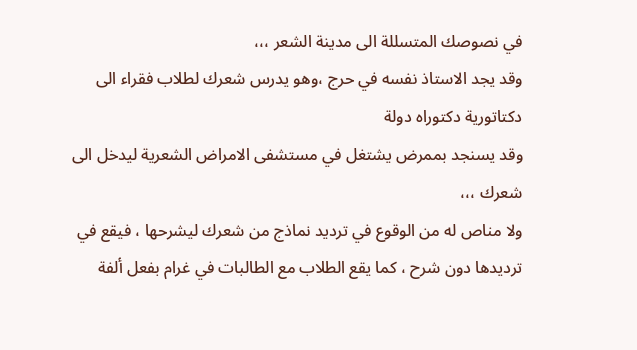في نصوصك المتسللة الى مدينة الشعر ،،،
وقد يجد الاستاذ نفسه في حرج ،وهو يدرس شعرك لطلاب فقراء الى دكتاتورية دكتوراه دولة
وقد يسنجد بممرض يشتغل في مستشفى الامراض الشعرية ليدخل الى شعرك ،،،
ولا مناص له من الوقوع في ترديد نماذج من شعرك ليشرحها ، فيقع في ترديدها دون شرح ، كما يقع الطلاب مع الطالبات في غرام بفعل ألفة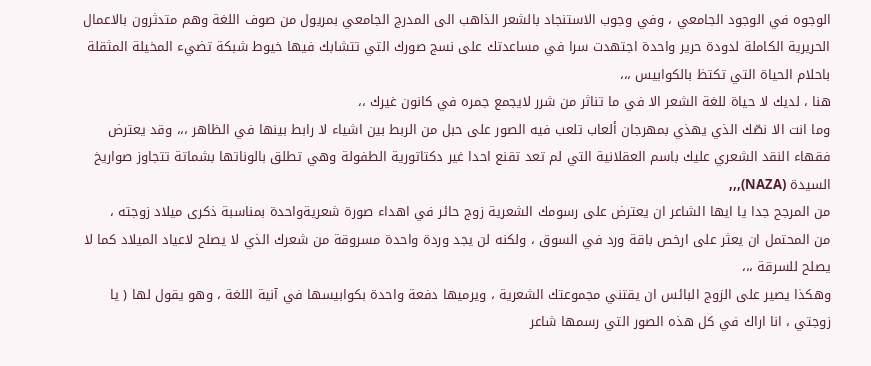الوجوه في الوجود الجامعي ، وفي وجوب الاستنجاد بالشعر الذاهب الى المدرج الجامعي بمريول من صوف اللغة وهم متدثرون بالاعمال الحريرية الكاملة لدودة حرير واحدة اجتهدت سرا في مساعدتك على نسج صورك التي تتشابك فيها خيوط شبكة تضيء المخيلة المثقلة باحلام الحياة التي تكتظ بالكوابيس ،،،
هنا ، لديك لا حياة للغة الشعر الا في ما تناثر من شرر لايجمع جمره في كانون غيرك ،،
وما انت الا نصّك الذي يهذي بمهرجان ألعاب تلعب فيه الصور على حبل من الربط بين اشياء لا رابط بينها في الظاهر ،،، وقد يعترض فقهاء النقد الشعري عليك باسم العقلانية التي لم تعد تقنع احدا غير دكتاتورية الطفولة وهي تطلق بالوناتها بشماتة تتجاوز صواريخ السيدة (NAZA),,,
من المرجح جدا يا ايها الشاعر ان يعترض على رسومك الشعرية زوج حائر في اهداء صورة شعريةواحدة بمناسبة ذكرى ميلاد زوجته ،
من المحتمل ان يعثر على ارخص باقة ورد في السوق ، ولكنه لن يجد وردة واحدة مسروقة من شعرك الذي لا يصلح لاعياد الميلاد كما لا يصلح للسرقة ،،،
وهكذا يصير على الزوج البائس ان يقتني مجموعتك الشعرية ، ويرميها دفعة واحدة بكوابيسها في آنية اللغة ، وهو يقول لها ( يا زوجتي ، انا اراك في كل هذه الصور التي رسمها شاعر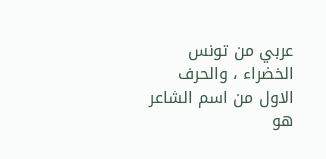عربي من تونس الخضراء ، والحرف الاول من اسم الشاعر هو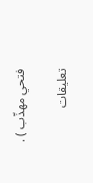فتحي مهذّب ) .

تعليقات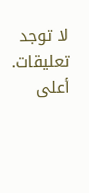لا توجد تعليقات.
أعلى